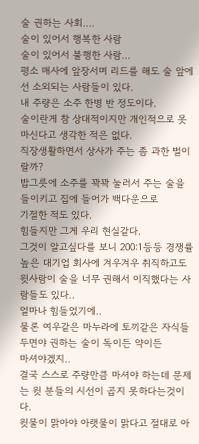술 권하는 사회....
술이 있어서 행복한 사람
술이 있어서 불행한 사람...
평소 매사에 앞장서며 리드를 해도 술 앞에선 소외되는 사람들이 있다.
내 주량은 소주 한병 반 정도이다.
술이란게 참 상대적이지만 개인적으로 못 마신다고 생각한 적은 없다.
직장생활하면서 상사가 주는 좀 과한 벌이랄까?
밥그릇에 소주를 꽉꽉 눌러서 주는 술을 들이키고 집에 들어가 백다운으로
기절한 적도 있다.
힘들지만 그게 우리 현실같다.
그것이 알고싶다를 보니 200:1등등 경쟁률 높은 대기업 회사에 겨우겨우 취직하고도
윗사람이 술을 너무 권해서 이직했다는 사람들도 있다..
얼마나 힘들었기에..
물론 여우같은 마누라에 토끼같은 자식들 두면야 권하는 술이 독이든 약이든
마셔야겠지..
결국 스스로 주량만큼 마셔야 하는데 문제는 윗 분들의 시선이 곱지 못하다는것이다.
윗물이 맑아야 아랫물이 맑다고 절대로 아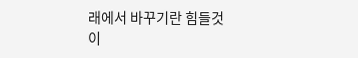래에서 바꾸기란 힘들것이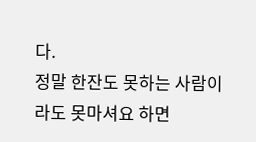다.
정말 한잔도 못하는 사람이라도 못마셔요 하면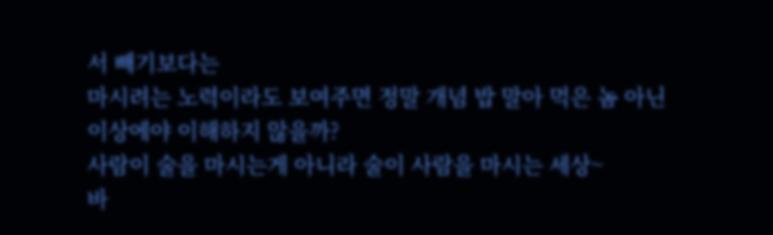서 빼기보다는
마시려는 노력이라도 보여주면 정말 개념 밥 말아 먹은 놈 아닌 이상에야 이해하지 않을까?
사람이 술을 마시는게 아니라 술이 사람을 마시는 세상~
바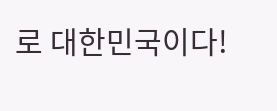로 대한민국이다!